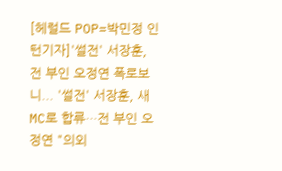[헤럴드 POP=박민정 인턴기자]'썰전' 서장훈, 전 부인 오정연 폭로보니... '썰전' 서장훈, 새 MC로 합류…전 부인 오정연 "의외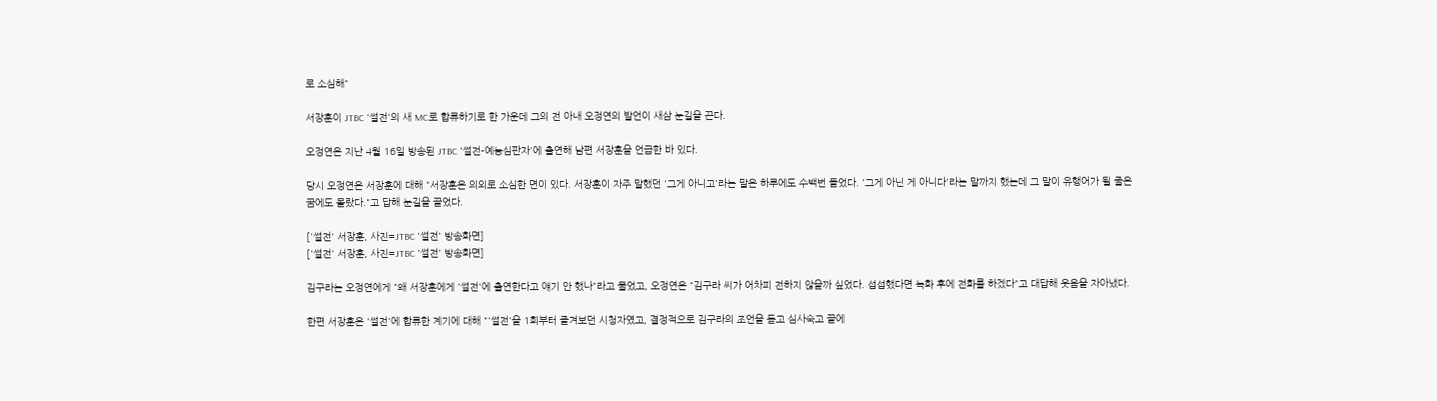로 소심해"

서장훈이 JTBC '썰전'의 새 MC로 합류하기로 한 가운데 그의 전 아내 오정연의 발언이 새삼 눈길을 끈다.

오정연은 지난 4월 16일 방송된 JTBC '썰전-예능심판자'에 출연해 남편 서장훈을 언급한 바 있다.

당시 오정연은 서장훈에 대해 "서장훈은 의외로 소심한 면이 있다. 서장훈이 자주 말했던 '그게 아니고'라는 말은 하루에도 수백번 들었다. '그게 아닌 게 아니다'라는 말까지 했는데 그 말이 유행어가 될 줄은 꿈에도 몰랐다."고 답해 눈길을 끌었다.

['썰전' 서장훈, 사진=JTBC '썰전' 방송화면]
['썰전' 서장훈, 사진=JTBC '썰전' 방송화면]

김구라는 오정연에게 "왜 서장훈에게 '썰전'에 출연한다고 얘기 안 했나"라고 물었고, 오정연은 "김구라 씨가 어차피 전하지 않을까 싶었다. 섭섭했다면 녹화 후에 전화를 하겠다"고 대답해 웃음을 자아냈다.

한편 서장훈은 '썰전'에 합류한 계기에 대해 "'썰전'을 1회부터 즐겨보던 시청자였고, 결정적으로 김구라의 조언을 듣고 심사숙고 끝에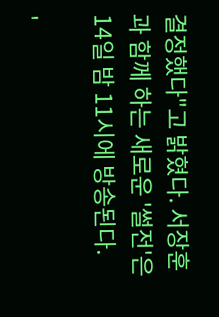결정했다"고 밝혔다. 서장훈과 함께 하는 새로운 '썰전'은 14일 밤 11시에 방송된다.

'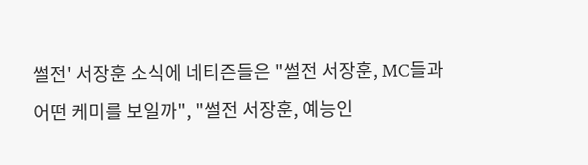썰전' 서장훈 소식에 네티즌들은 "썰전 서장훈, MC들과 어떤 케미를 보일까", "썰전 서장훈, 예능인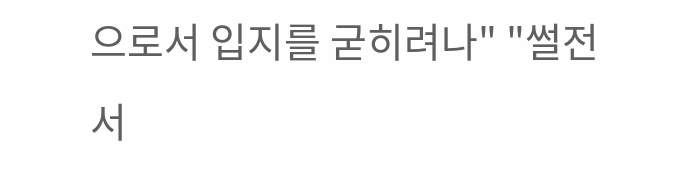으로서 입지를 굳히려나" "썰전 서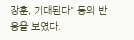장훈, 기대된다" 등의 반응을 보였다.